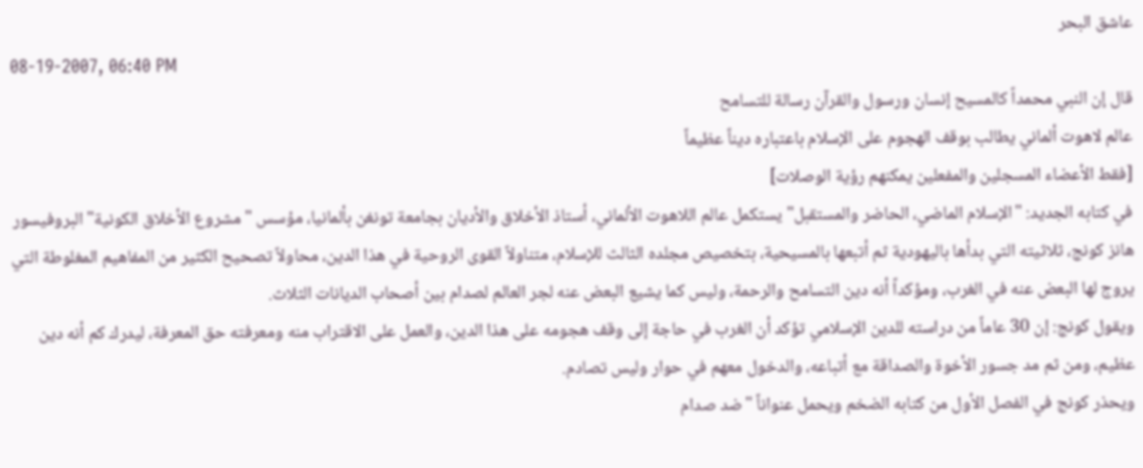عاشق البحر
08-19-2007, 06:40 PM
قال إن النبي محمداً كالمسيح إنسان ورسول والقرآن رسالة للتسامح
عالم لاهوت ألماني يطالب بوقف الهجوم على الإسلام باعتباره ديناً عظيماً
[فقط الأعضاء المسجلين والمفعلين يمكنهم رؤية الوصلات]
في كتابه الجديد: "الإسلام الماضي، الحاضر والمستقبل" يستكمل عالم اللاهوت الألماني، أستاذ الأخلاق والأديان بجامعة تونغن بألمانيا، مؤسس "مشروع الأخلاق الكونية" البروفيسور هانز كونج، ثلاثيته التي بدأها باليهودية ثم أتبعها بالمسيحية، بتخصيص مجلده الثالث للإسلام، متناولاً القوى الروحية في هذا الدين، محاولاً تصحيح الكثير من المفاهيم المغلوطة التي يروج لها البعض عنه في الغرب، ومؤكداً أنه دين التسامح والرحمة، وليس كما يشيع البعض عنه لجر العالم لصدام بين أصحاب الديانات الثلاث.
ويقول كونج: إن 30 عاماً من دراسته للدين الإسلامي تؤكد أن الغرب في حاجة إلى وقف هجومه على هذا الدين، والعمل على الاقتراب منه ومعرفته حق المعرفة، ليدرك كم أنه دين عظيم، ومن ثم مد جسور الأخوة والصداقة مع أتباعه، والدخول معهم في حوار وليس تصادم.
ويحذر كونج في الفصل الأول من كتابه الضخم ويحمل عنواناً "ضد صدام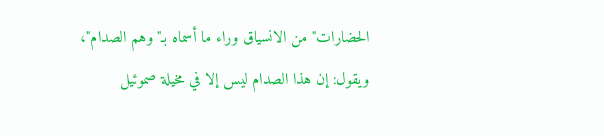الحضارات" من الانسياق وراء ما أسماه بـ"وهم الصدام"، ويقول: إن هذا الصدام ليس إلا في مخيلة صموئيل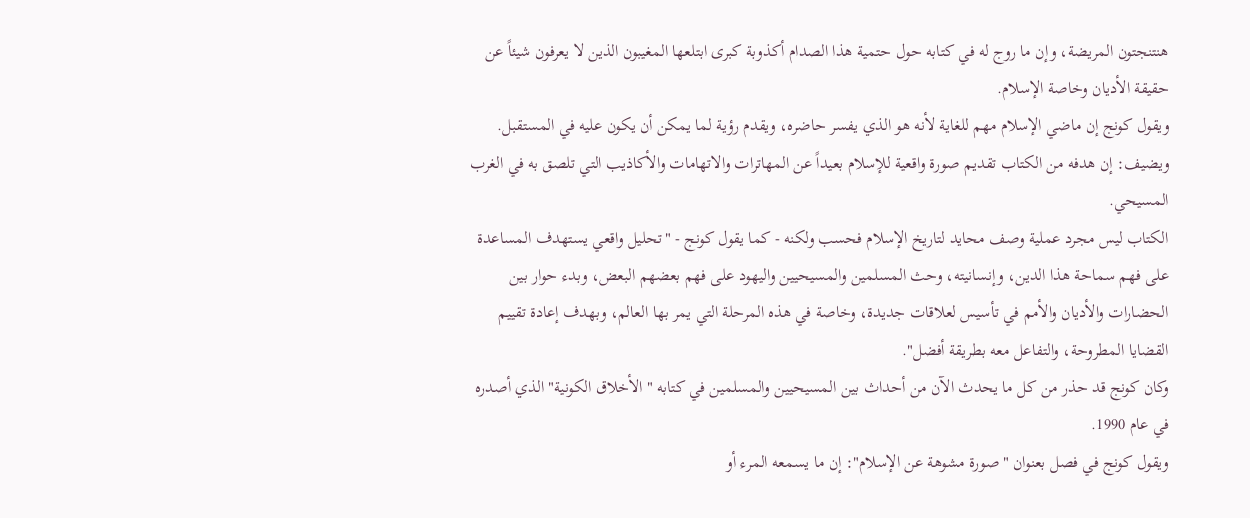هنتنجتون المريضة، وإن ما روج له في كتابه حول حتمية هذا الصدام أكذوبة كبرى ابتلعها المغيبون الذين لا يعرفون شيئاً عن حقيقة الأديان وخاصة الإسلام.
ويقول كونج إن ماضي الإسلام مهم للغاية لأنه هو الذي يفسر حاضره، ويقدم رؤية لما يمكن أن يكون عليه في المستقبل.
ويضيف: إن هدفه من الكتاب تقديم صورة واقعية للإسلام بعيداً عن المهاترات والاتهامات والأكاذيب التي تلصق به في الغرب المسيحي.
الكتاب ليس مجرد عملية وصف محايد لتاريخ الإسلام فحسب ولكنه - كما يقول كونج - "تحليل واقعي يستهدف المساعدة على فهم سماحة هذا الدين، وإنسانيته، وحث المسلمين والمسيحيين واليهود على فهم بعضهم البعض، وبدء حوار بين الحضارات والأديان والأمم في تأسيس لعلاقات جديدة، وخاصة في هذه المرحلة التي يمر بها العالم، وبهدف إعادة تقييم القضايا المطروحة، والتفاعل معه بطريقة أفضل".
وكان كونج قد حذر من كل ما يحدث الآن من أحداث بين المسيحيين والمسلمين في كتابه "الأخلاق الكونية" الذي أصدره في عام 1990.
ويقول كونج في فصل بعنوان "صورة مشوهة عن الإسلام": إن ما يسمعه المرء أو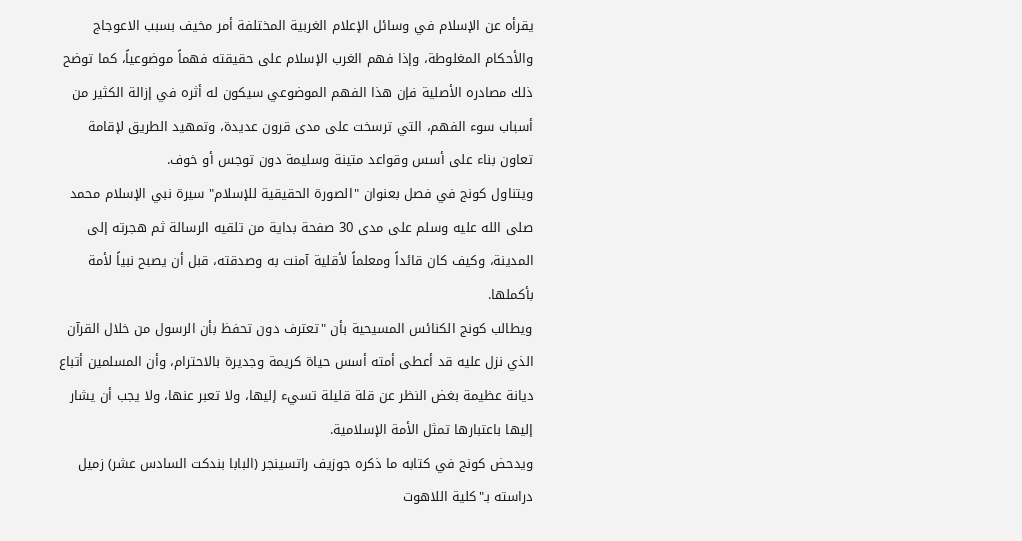يقرأه عن الإسلام في وسائل الإعلام الغربية المختلفة أمر مخيف بسبب الاعوجاج والأحكام المغلوطة، وإذا فهم الغرب الإسلام على حقيقته فهماً موضوعياً، كما توضح ذلك مصادره الأصلية فإن هذا الفهم الموضوعي سيكون له أثره في إزالة الكثير من أسباب سوء الفهم، التي ترسخت على مدى قرون عديدة، وتمهيد الطريق لإقامة تعاون بناء على أسس وقواعد متينة وسليمة دون توجس أو خوف.
ويتناول كونج في فصل بعنوان "الصورة الحقيقية للإسلام" سيرة نبي الإسلام محمد صلى الله عليه وسلم على مدى 30 صفحة بداية من تلقيه الرسالة ثم هجرته إلى المدينة، وكيف كان قائداً ومعلماً لأقلية آمنت به وصدقته، قبل أن يصبح نبياً لأمة بأكملها.
ويطالب كونج الكنائس المسيحية بأن "تعترف دون تحفظ بأن الرسول من خلال القرآن الذي نزل عليه قد أعطى أمته أسس حياة كريمة وجديرة بالاحترام، وأن المسلمين أتباع ديانة عظيمة بغض النظر عن قلة قليلة تسيء إليها، ولا تعبر عنها، ولا يجب أن يشار إليها باعتبارها تمثل الأمة الإسلامية.
ويدحض كونج في كتابه ما ذكره جوزيف راتسينجر (البابا بندكت السادس عشر) زميل دراسته بـ"كلية اللاهوت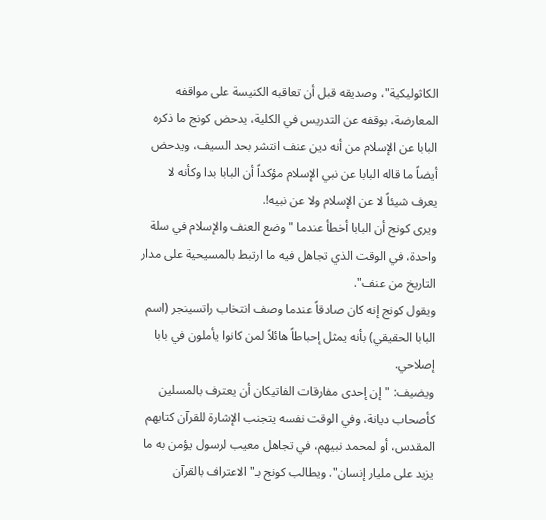الكاثوليكية"، وصديقه قبل أن تعاقبه الكنيسة على مواقفه المعارضة، بوقفه عن التدريس في الكلية، يدحض كونج ما ذكره البابا عن الإسلام من أنه دين عنف انتشر بحد السيف، ويدحض أيضاً ما قاله البابا عن نبي الإسلام مؤكداً أن البابا بدا وكأنه لا يعرف شيئاً لا عن الإسلام ولا عن نبيه!.
ويرى كونج أن البابا أخطأ عندما "وضع العنف والإسلام في سلة واحدة، في الوقت الذي تجاهل فيه ما ارتبط بالمسيحية على مدار التاريخ من عنف".
ويقول كونج إنه كان صادقاً عندما وصف انتخاب راتسينجر (اسم البابا الحقيقي) بأنه يمثل إحباطاً هائلاً لمن كانوا يأملون في بابا إصلاحي.
ويضيف: "إن إحدى مفارقات الفاتيكان أن يعترف بالمسلين كأصحاب ديانة، وفي الوقت نفسه يتجنب الإشارة للقرآن كتابهم المقدس، أو لمحمد نبيهم، في تجاهل معيب لرسول يؤمن به ما يزيد على مليار إنسان". ويطالب كونج بـ"الاعتراف بالقرآن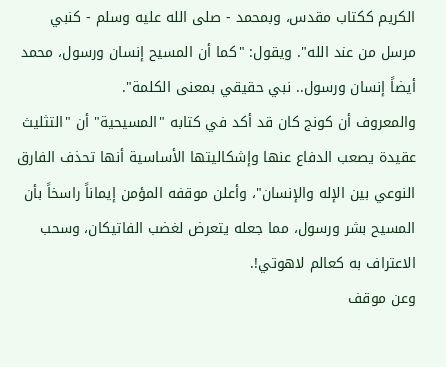الكريم ككتاب مقدس، وبمحمد - صلى الله عليه وسلم - كنبي مرسل من عند الله". ويقول: "كما أن المسيح إنسان ورسول، محمد أيضاً إنسان ورسول.. نبي حقيقي بمعنى الكلمة".
والمعروف أن كونج كان قد أكد في كتابه "المسيحية" أن "التثليث عقيدة يصعب الدفاع عنها وإشكاليتها الأساسية أنها تحذف الفارق النوعي بين الإله والإنسان"، وأعلن موقفه المؤمن إيماناً راسخاً بأن المسيح بشر ورسول، مما جعله يتعرض لغضب الفاتيكان، وسحب الاعتراف به كعالم لاهوتي!.
وعن موقف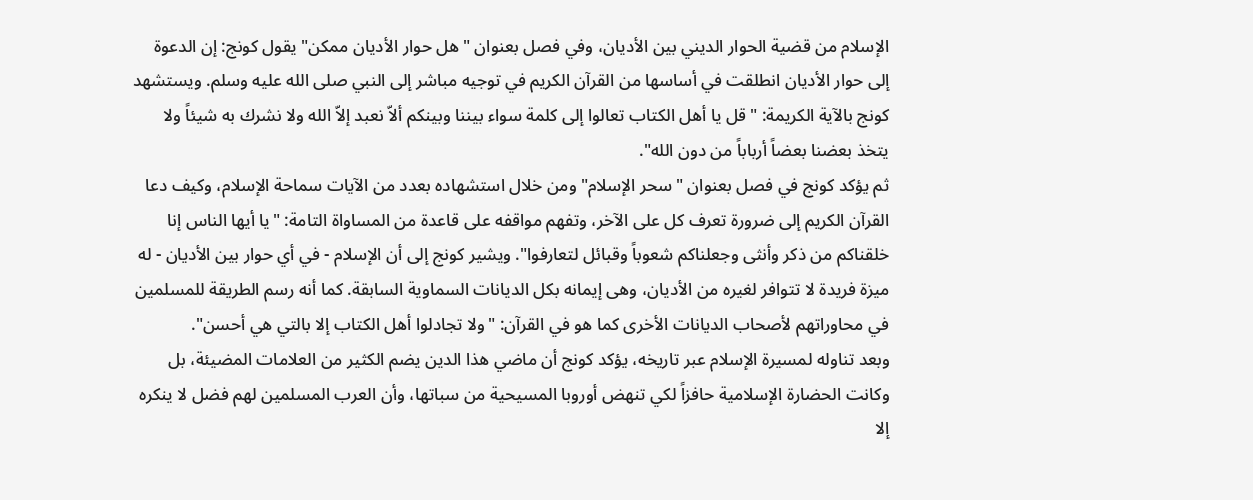الإسلام من قضية الحوار الديني بين الأديان، وفي فصل بعنوان "هل حوار الأديان ممكن" يقول كونج: إن الدعوة إلى حوار الأديان انطلقت في أساسها من القرآن الكريم في توجيه مباشر إلى النبي صلى الله عليه وسلم. ويستشهد كونج بالآية الكريمة: "قل يا أهل الكتاب تعالوا إلى كلمة سواء بيننا وبينكم ألاّ نعبد إلاّ الله ولا نشرك به شيئاً ولا يتخذ بعضنا بعضاً أرباباً من دون الله".
ثم يؤكد كونج في فصل بعنوان "سحر الإسلام" ومن خلال استشهاده بعدد من الآيات سماحة الإسلام، وكيف دعا القرآن الكريم إلى ضرورة تعرف كل على الآخر، وتفهم مواقفه على قاعدة من المساواة التامة: "يا أيها الناس إنا خلقناكم من ذكر وأنثى وجعلناكم شعوباً وقبائل لتعارفوا". ويشير كونج إلى أن الإسلام - في أي حوار بين الأديان - له ميزة فريدة لا تتوافر لغيره من الأديان، وهى إيمانه بكل الديانات السماوية السابقة. كما أنه رسم الطريقة للمسلمين في محاوراتهم لأصحاب الديانات الأخرى كما هو في القرآن: "ولا تجادلوا أهل الكتاب إلا بالتي هي أحسن".
وبعد تناوله لمسيرة الإسلام عبر تاريخه، يؤكد كونج أن ماضي هذا الدين يضم الكثير من العلامات المضيئة، بل وكانت الحضارة الإسلامية حافزاً لكي تنهض أوروبا المسيحية من سباتها، وأن العرب المسلمين لهم فضل لا ينكره إلا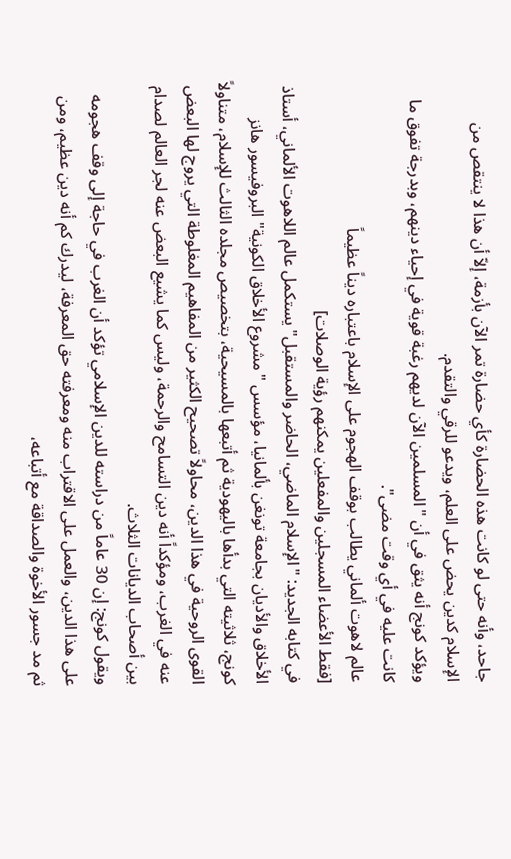جاحد، وأنه حتى لو كانت هذه الحضارة كأي حضارة تمر الآن بأزمة، إلاّ أن هذا لا ينتقص من الإسلام كدين يحض على العلم، ويدعو للرقي والتقدم.
ويؤكد كونج أنه يثق في أن "المسلمين الآن لديهم رغبة قوية في إحياء دينهم، وبدرجة تفوق ما كانت عليه في أي وقت مضى".
عالم لاهوت ألماني يطالب بوقف الهجوم على الإسلام باعتباره ديناً عظيماً
[فقط الأعضاء المسجلين والمفعلين يمكنهم رؤية الوصلات]
في كتابه الجديد: "الإسلام الماضي، الحاضر والمستقبل" يستكمل عالم اللاهوت الألماني، أستاذ الأخلاق والأديان بجامعة تونغن بألمانيا، مؤسس "مشروع الأخلاق الكونية" البروفيسور هانز كونج، ثلاثيته التي بدأها باليهودية ثم أتبعها بالمسيحية، بتخصيص مجلده الثالث للإسلام، متناولاً القوى الروحية في هذا الدين، محاولاً تصحيح الكثير من المفاهيم المغلوطة التي يروج لها البعض عنه في الغرب، ومؤكداً أنه دين التسامح والرحمة، وليس كما يشيع البعض عنه لجر العالم لصدام بين أصحاب الديانات الثلاث.
ويقول كونج: إن 30 عاماً من دراسته للدين الإسلامي تؤكد أن الغرب في حاجة إلى وقف هجومه على هذا الدين، والعمل على الاقتراب منه ومعرفته حق المعرفة، ليدرك كم أنه دين عظيم، ومن ثم مد جسور الأخوة والصداقة مع أتباعه،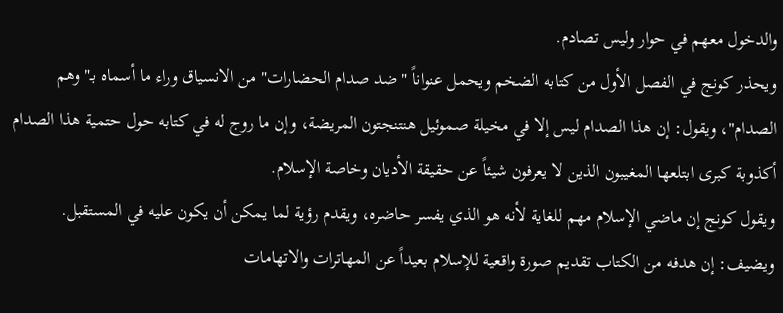والدخول معهم في حوار وليس تصادم.
ويحذر كونج في الفصل الأول من كتابه الضخم ويحمل عنواناً "ضد صدام الحضارات" من الانسياق وراء ما أسماه بـ"وهم الصدام"، ويقول: إن هذا الصدام ليس إلا في مخيلة صموئيل هنتنجتون المريضة، وإن ما روج له في كتابه حول حتمية هذا الصدام أكذوبة كبرى ابتلعها المغيبون الذين لا يعرفون شيئاً عن حقيقة الأديان وخاصة الإسلام.
ويقول كونج إن ماضي الإسلام مهم للغاية لأنه هو الذي يفسر حاضره، ويقدم رؤية لما يمكن أن يكون عليه في المستقبل.
ويضيف: إن هدفه من الكتاب تقديم صورة واقعية للإسلام بعيداً عن المهاترات والاتهامات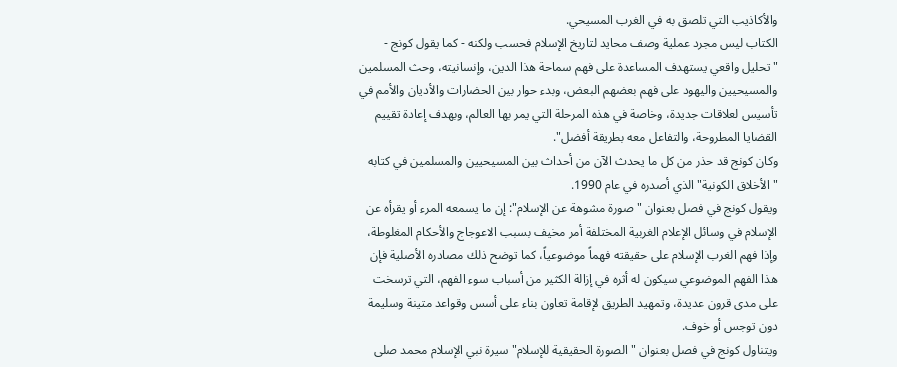والأكاذيب التي تلصق به في الغرب المسيحي.
الكتاب ليس مجرد عملية وصف محايد لتاريخ الإسلام فحسب ولكنه - كما يقول كونج - "تحليل واقعي يستهدف المساعدة على فهم سماحة هذا الدين، وإنسانيته، وحث المسلمين والمسيحيين واليهود على فهم بعضهم البعض، وبدء حوار بين الحضارات والأديان والأمم في تأسيس لعلاقات جديدة، وخاصة في هذه المرحلة التي يمر بها العالم، وبهدف إعادة تقييم القضايا المطروحة، والتفاعل معه بطريقة أفضل".
وكان كونج قد حذر من كل ما يحدث الآن من أحداث بين المسيحيين والمسلمين في كتابه "الأخلاق الكونية" الذي أصدره في عام 1990.
ويقول كونج في فصل بعنوان "صورة مشوهة عن الإسلام": إن ما يسمعه المرء أو يقرأه عن الإسلام في وسائل الإعلام الغربية المختلفة أمر مخيف بسبب الاعوجاج والأحكام المغلوطة، وإذا فهم الغرب الإسلام على حقيقته فهماً موضوعياً، كما توضح ذلك مصادره الأصلية فإن هذا الفهم الموضوعي سيكون له أثره في إزالة الكثير من أسباب سوء الفهم، التي ترسخت على مدى قرون عديدة، وتمهيد الطريق لإقامة تعاون بناء على أسس وقواعد متينة وسليمة دون توجس أو خوف.
ويتناول كونج في فصل بعنوان "الصورة الحقيقية للإسلام" سيرة نبي الإسلام محمد صلى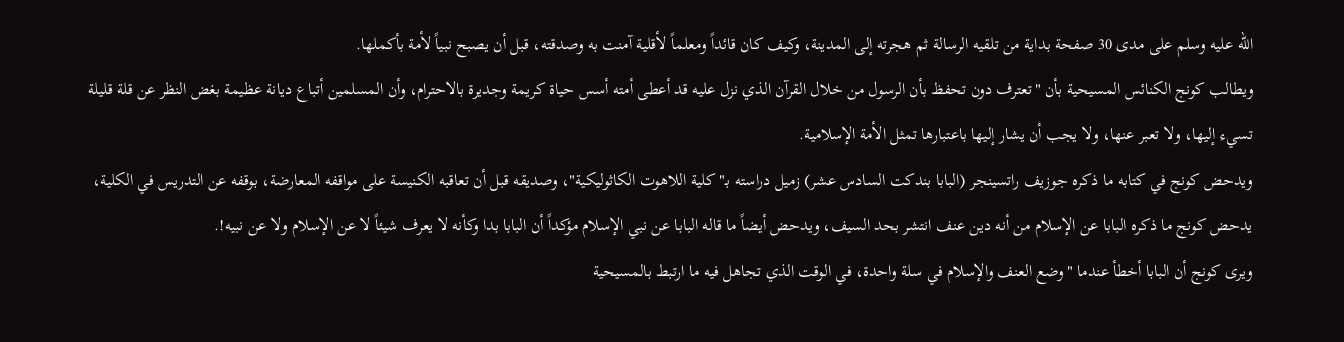الله عليه وسلم على مدى 30 صفحة بداية من تلقيه الرسالة ثم هجرته إلى المدينة، وكيف كان قائداً ومعلماً لأقلية آمنت به وصدقته، قبل أن يصبح نبياً لأمة بأكملها.
ويطالب كونج الكنائس المسيحية بأن "تعترف دون تحفظ بأن الرسول من خلال القرآن الذي نزل عليه قد أعطى أمته أسس حياة كريمة وجديرة بالاحترام، وأن المسلمين أتباع ديانة عظيمة بغض النظر عن قلة قليلة تسيء إليها، ولا تعبر عنها، ولا يجب أن يشار إليها باعتبارها تمثل الأمة الإسلامية.
ويدحض كونج في كتابه ما ذكره جوزيف راتسينجر (البابا بندكت السادس عشر) زميل دراسته بـ"كلية اللاهوت الكاثوليكية"، وصديقه قبل أن تعاقبه الكنيسة على مواقفه المعارضة، بوقفه عن التدريس في الكلية، يدحض كونج ما ذكره البابا عن الإسلام من أنه دين عنف انتشر بحد السيف، ويدحض أيضاً ما قاله البابا عن نبي الإسلام مؤكداً أن البابا بدا وكأنه لا يعرف شيئاً لا عن الإسلام ولا عن نبيه!.
ويرى كونج أن البابا أخطأ عندما "وضع العنف والإسلام في سلة واحدة، في الوقت الذي تجاهل فيه ما ارتبط بالمسيحية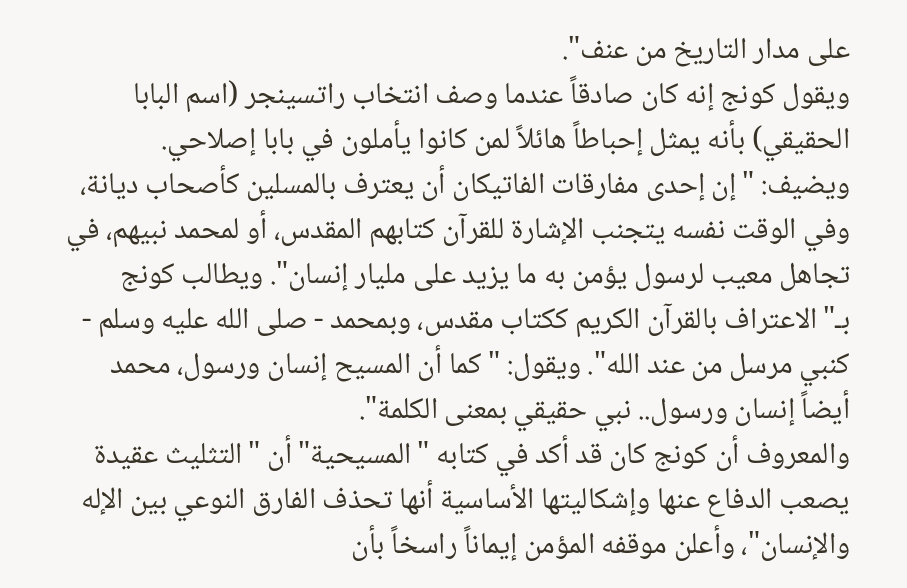على مدار التاريخ من عنف".
ويقول كونج إنه كان صادقاً عندما وصف انتخاب راتسينجر (اسم البابا الحقيقي) بأنه يمثل إحباطاً هائلاً لمن كانوا يأملون في بابا إصلاحي.
ويضيف: "إن إحدى مفارقات الفاتيكان أن يعترف بالمسلين كأصحاب ديانة، وفي الوقت نفسه يتجنب الإشارة للقرآن كتابهم المقدس، أو لمحمد نبيهم، في تجاهل معيب لرسول يؤمن به ما يزيد على مليار إنسان". ويطالب كونج بـ"الاعتراف بالقرآن الكريم ككتاب مقدس، وبمحمد - صلى الله عليه وسلم - كنبي مرسل من عند الله". ويقول: "كما أن المسيح إنسان ورسول، محمد أيضاً إنسان ورسول.. نبي حقيقي بمعنى الكلمة".
والمعروف أن كونج كان قد أكد في كتابه "المسيحية" أن "التثليث عقيدة يصعب الدفاع عنها وإشكاليتها الأساسية أنها تحذف الفارق النوعي بين الإله والإنسان"، وأعلن موقفه المؤمن إيماناً راسخاً بأن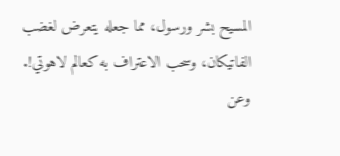المسيح بشر ورسول، مما جعله يتعرض لغضب الفاتيكان، وسحب الاعتراف به كعالم لاهوتي!.
وعن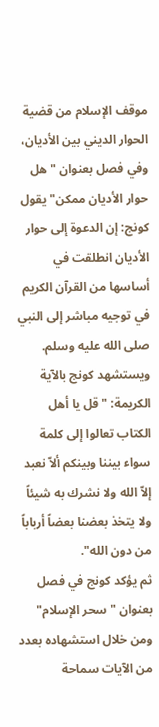موقف الإسلام من قضية الحوار الديني بين الأديان، وفي فصل بعنوان "هل حوار الأديان ممكن" يقول كونج: إن الدعوة إلى حوار الأديان انطلقت في أساسها من القرآن الكريم في توجيه مباشر إلى النبي صلى الله عليه وسلم. ويستشهد كونج بالآية الكريمة: "قل يا أهل الكتاب تعالوا إلى كلمة سواء بيننا وبينكم ألاّ نعبد إلاّ الله ولا نشرك به شيئاً ولا يتخذ بعضنا بعضاً أرباباً من دون الله".
ثم يؤكد كونج في فصل بعنوان "سحر الإسلام" ومن خلال استشهاده بعدد من الآيات سماحة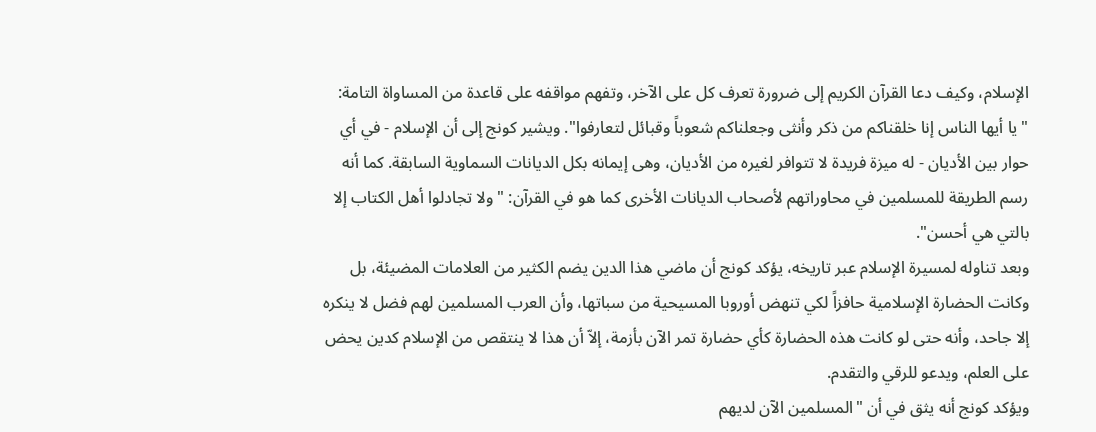الإسلام، وكيف دعا القرآن الكريم إلى ضرورة تعرف كل على الآخر، وتفهم مواقفه على قاعدة من المساواة التامة: "يا أيها الناس إنا خلقناكم من ذكر وأنثى وجعلناكم شعوباً وقبائل لتعارفوا". ويشير كونج إلى أن الإسلام - في أي حوار بين الأديان - له ميزة فريدة لا تتوافر لغيره من الأديان، وهى إيمانه بكل الديانات السماوية السابقة. كما أنه رسم الطريقة للمسلمين في محاوراتهم لأصحاب الديانات الأخرى كما هو في القرآن: "ولا تجادلوا أهل الكتاب إلا بالتي هي أحسن".
وبعد تناوله لمسيرة الإسلام عبر تاريخه، يؤكد كونج أن ماضي هذا الدين يضم الكثير من العلامات المضيئة، بل وكانت الحضارة الإسلامية حافزاً لكي تنهض أوروبا المسيحية من سباتها، وأن العرب المسلمين لهم فضل لا ينكره إلا جاحد، وأنه حتى لو كانت هذه الحضارة كأي حضارة تمر الآن بأزمة، إلاّ أن هذا لا ينتقص من الإسلام كدين يحض على العلم، ويدعو للرقي والتقدم.
ويؤكد كونج أنه يثق في أن "المسلمين الآن لديهم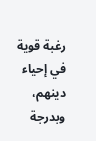رغبة قوية في إحياء دينهم، وبدرجة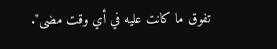تفوق ما كانت عليه في أي وقت مضى".